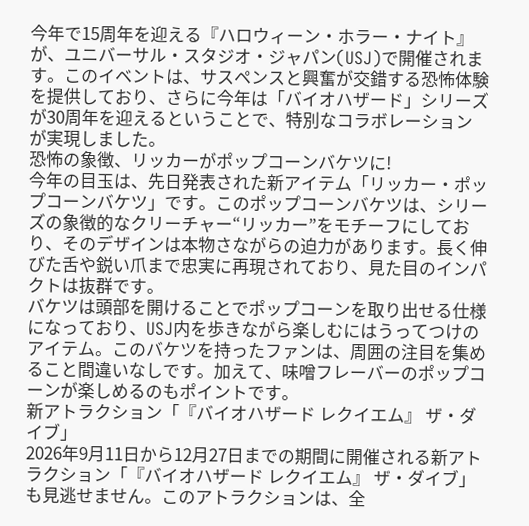今年で15周年を迎える『ハロウィーン・ホラー・ナイト』が、ユニバーサル・スタジオ・ジャパン(USJ)で開催されます。このイベントは、サスペンスと興奮が交錯する恐怖体験を提供しており、さらに今年は「バイオハザード」シリーズが30周年を迎えるということで、特別なコラボレーションが実現しました。
恐怖の象徴、リッカーがポップコーンバケツに!
今年の目玉は、先日発表された新アイテム「リッカー・ポップコーンバケツ」です。このポップコーンバケツは、シリーズの象徴的なクリーチャー“リッカー”をモチーフにしており、そのデザインは本物さながらの迫力があります。長く伸びた舌や鋭い爪まで忠実に再現されており、見た目のインパクトは抜群です。
バケツは頭部を開けることでポップコーンを取り出せる仕様になっており、USJ内を歩きながら楽しむにはうってつけのアイテム。このバケツを持ったファンは、周囲の注目を集めること間違いなしです。加えて、味噌フレーバーのポップコーンが楽しめるのもポイントです。
新アトラクション「『バイオハザード レクイエム』 ザ・ダイブ」
2026年9月11日から12月27日までの期間に開催される新アトラクション「『バイオハザード レクイエム』 ザ・ダイブ」も見逃せません。このアトラクションは、全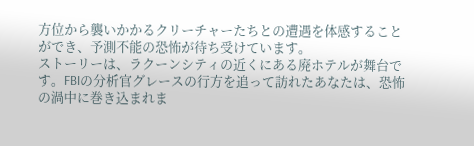方位から襲いかかるクリーチャーたちとの遭遇を体感することができ、予測不能の恐怖が待ち受けています。
ストーリーは、ラクーンシティの近くにある廃ホテルが舞台です。FBIの分析官グレースの行方を追って訪れたあなたは、恐怖の渦中に巻き込まれま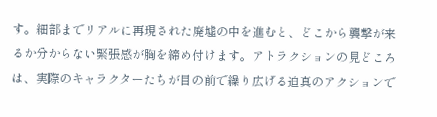す。細部までリアルに再現された廃墟の中を進むと、どこから襲撃が来るか分からない緊張感が胸を締め付けます。アトラクションの見どころは、実際のキャラクターたちが目の前で繰り広げる迫真のアクションで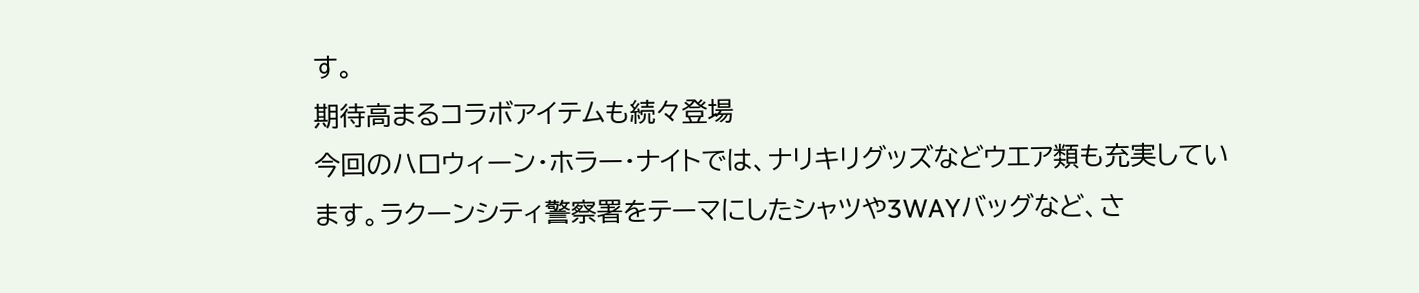す。
期待高まるコラボアイテムも続々登場
今回のハロウィーン・ホラー・ナイトでは、ナリキリグッズなどウエア類も充実しています。ラクーンシティ警察署をテーマにしたシャツや3WAYバッグなど、さ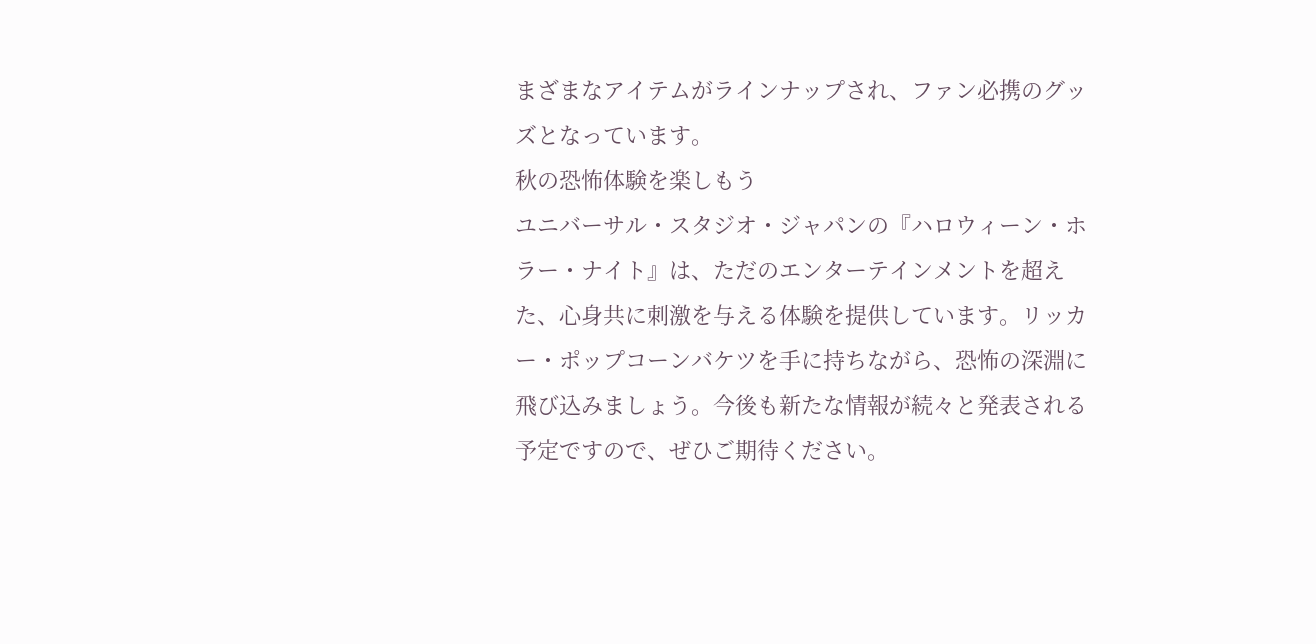まざまなアイテムがラインナップされ、ファン必携のグッズとなっています。
秋の恐怖体験を楽しもう
ユニバーサル・スタジオ・ジャパンの『ハロウィーン・ホラー・ナイト』は、ただのエンターテインメントを超えた、心身共に刺激を与える体験を提供しています。リッカー・ポップコーンバケツを手に持ちながら、恐怖の深淵に飛び込みましょう。今後も新たな情報が続々と発表される予定ですので、ぜひご期待ください。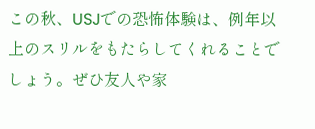この秋、USJでの恐怖体験は、例年以上のスリルをもたらしてくれることでしょう。ぜひ友人や家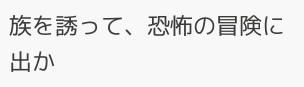族を誘って、恐怖の冒険に出か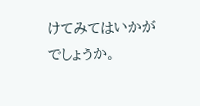けてみてはいかがでしょうか。